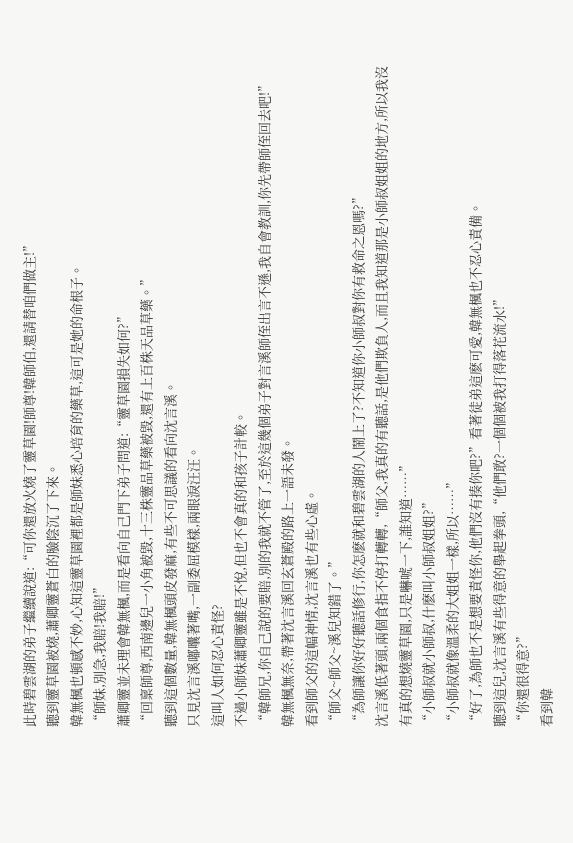此時碧雲湖的弟子繼續說道:“可你還放火燒了靈草園!師尊!韓師伯,還請替咱們做主!”
聽到靈草園被燒,蕭卿靈蒼白的臉陰沉了下來。
韓無楓也頓感不妙,心知這靈草園裡都是師妹悉心培育的藥草,這可是她的命根子。
“師妹,別急,我賠!我賠!”
蕭卿靈並未理會韓無楓,而是看向自己門下弟子問道:“靈草園損失如何?”
“回稟師尊,西南邊兒一小角被毀,十三株靈品草藥被毀,還有上百株天品草藥。”
聽到這個數量,韓無楓頭皮發麻,有些不可思議的看向沈言溪。
只見沈言溪嘟囔著嘴,一副委屈模樣,兩眼淚汪汪。
這叫人如何忍心責怪?
不過小師妹蕭卿靈雖是不悅,但也不會真的和孩子計較。
“韓師兄,你自己說的要賠,別的我就不管了,至於這幾個弟子對言溪師侄出言不遜,我自會教訓,你先帶師侄回去吧!”
韓無楓無奈,帶著沈言溪回玄蒼殿的路上一語未發。
看到師父的這幅神情,沈言溪也有些心虛。
“師父~師父~溪兒知錯了。”
“為師讓你好好聽話修行,你怎麽就和碧雲湖的人鬧上了?不知道你小師叔對你有救命之恩嗎?”
沈言溪低著頭,兩個食指不停打轉轉,“師父,我真的有聽話,是他們欺負人,而且我知道那是小師叔姐姐的地方,所以我沒有真的想燒靈草園,只是嚇唬一下,誰知道……”
“小師叔就小師叔,什麽叫小師叔姐姐?”
“小師叔就像溫柔的大姐姐一樣,所以……”
“好了,為師也不是想要責怪你,他們沒有揍你吧?”看著徒弟這麽可愛,韓無楓也不忍心責備。
聽到這兒,沈言溪有些得意的舉起拳頭,“他們敢?一個個被我打得落花流水!”
“你還很得意?”
看到韓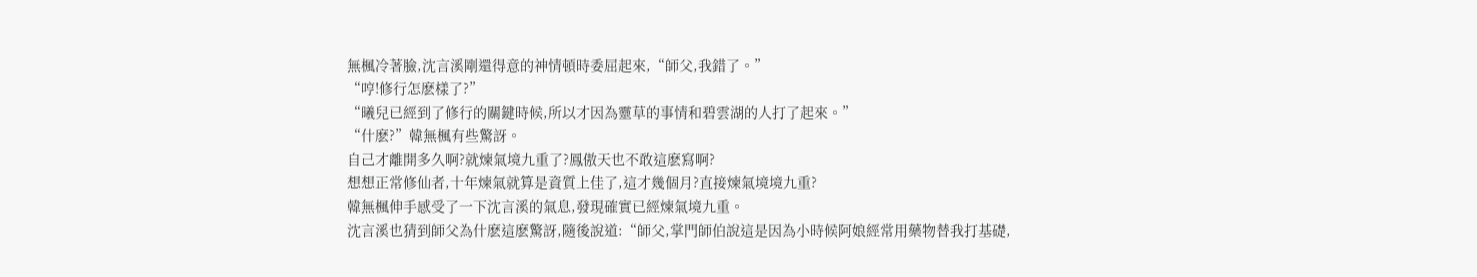無楓冷著臉,沈言溪剛還得意的神情頓時委屈起來,“師父,我錯了。”
“哼!修行怎麽樣了?”
“曦兒已經到了修行的關鍵時候,所以才因為靈草的事情和碧雲湖的人打了起來。”
“什麽?”韓無楓有些驚訝。
自己才離開多久啊?就煉氣境九重了?鳳傲天也不敢這麽寫啊?
想想正常修仙者,十年煉氣就算是資質上佳了,這才幾個月?直接煉氣境境九重?
韓無楓伸手感受了一下沈言溪的氣息,發現確實已經煉氣境九重。
沈言溪也猜到師父為什麽這麽驚訝,隨後說道:“師父,掌門師伯說這是因為小時候阿娘經常用藥物替我打基礎,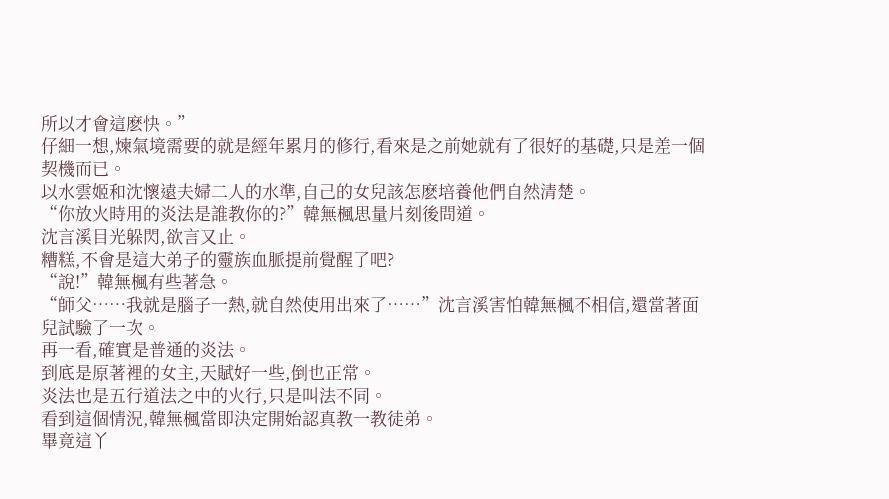所以才會這麽快。”
仔細一想,煉氣境需要的就是經年累月的修行,看來是之前她就有了很好的基礎,只是差一個契機而已。
以水雲姬和沈懷遠夫婦二人的水準,自己的女兒該怎麽培養他們自然清楚。
“你放火時用的炎法是誰教你的?”韓無楓思量片刻後問道。
沈言溪目光躲閃,欲言又止。
糟糕,不會是這大弟子的靈族血脈提前覺醒了吧?
“說!”韓無楓有些著急。
“師父……我就是腦子一熱,就自然使用出來了……”沈言溪害怕韓無楓不相信,還當著面兒試驗了一次。
再一看,確實是普通的炎法。
到底是原著裡的女主,天賦好一些,倒也正常。
炎法也是五行道法之中的火行,只是叫法不同。
看到這個情況,韓無楓當即決定開始認真教一教徒弟。
畢竟這丫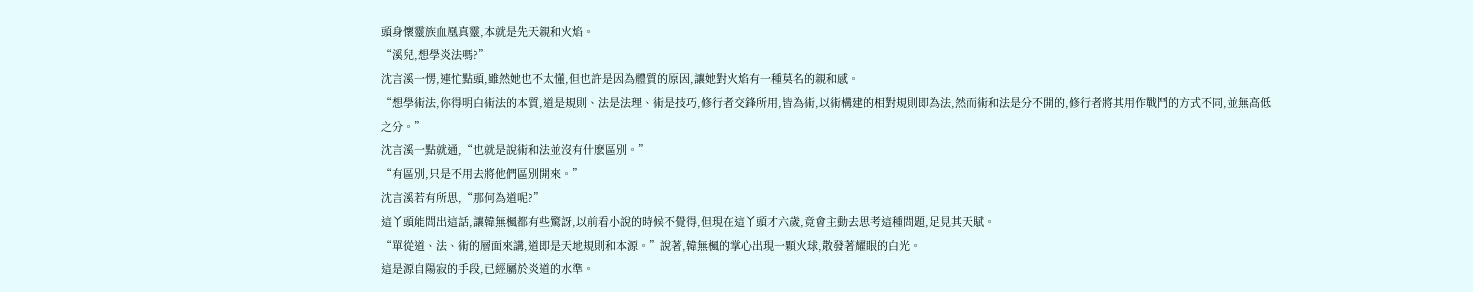頭身懷靈族血凰真靈,本就是先天親和火焰。
“溪兒,想學炎法嗎?”
沈言溪一愣,連忙點頭,雖然她也不太懂,但也許是因為體質的原因,讓她對火焰有一種莫名的親和感。
“想學術法,你得明白術法的本質,道是規則、法是法理、術是技巧,修行者交鋒所用,皆為術,以術構建的相對規則即為法,然而術和法是分不開的,修行者將其用作戰鬥的方式不同,並無高低之分。”
沈言溪一點就通,“也就是說術和法並沒有什麽區別。”
“有區別,只是不用去將他們區別開來。”
沈言溪若有所思,“那何為道呢?”
這丫頭能問出這話,讓韓無楓都有些驚訝,以前看小說的時候不覺得,但現在這丫頭才六歲,竟會主動去思考這種問題,足見其天賦。
“單從道、法、術的層面來講,道即是天地規則和本源。”說著,韓無楓的掌心出現一顆火球,散發著耀眼的白光。
這是源自陽寂的手段,已經屬於炎道的水準。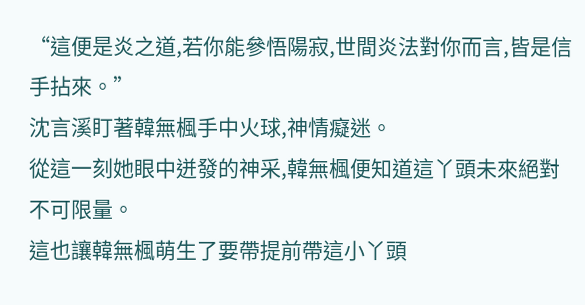“這便是炎之道,若你能參悟陽寂,世間炎法對你而言,皆是信手拈來。”
沈言溪盯著韓無楓手中火球,神情癡迷。
從這一刻她眼中迸發的神采,韓無楓便知道這丫頭未來絕對不可限量。
這也讓韓無楓萌生了要帶提前帶這小丫頭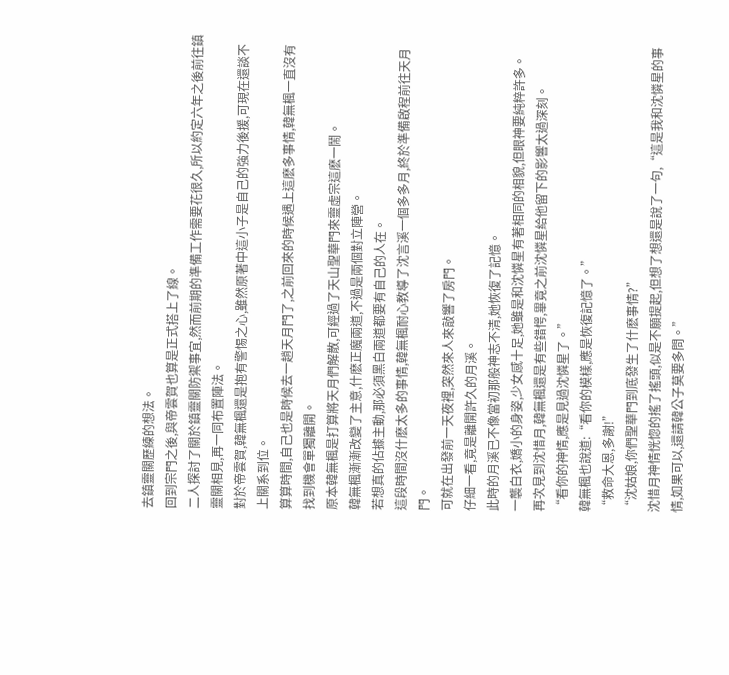去鎮靈關歷練的想法。
回到宗門之後,與帝雲賀也算是正式搭上了線。
二人探討了關於鎮靈關防禦事宜,然而前期的準備工作需要花很久,所以約定六年之後前往鎮靈關相見,再一同布置陣法。
對於帝雲賀,韓無楓還是抱有警惕之心,雖然原著中這小子是自己的強力後援,可現在還談不上關系到位。
算算時間,自己也是時候去一趟天月門了,之前回來的時候遇上這麽多事情,韓無楓一直沒有找到機會單獨離開。
原本韓無楓是打算將天月們解散,可經過了天山聖華門來靈虛宗這麽一鬧。
韓無楓漸漸改變了主意,什麽正魔兩道,不過是兩個對立陣營。
若想真的佔據主動,那必須黑白兩道都要有自己的人在。
這段時間沒什麽太多的事情,韓無楓耐心教導了沈言溪一個多多月,終於準備啟程前往天月門。
可就在出發前一天夜裡,突然來人來敲響了房門。
仔細一看,竟是離開許久的月溪。
此時的月溪已不像當初那般神志不清,她恢復了記憶。
一襲白衣,嬌小的身姿,少女感十足,她雖是和沈憐星有著相同的相貌,但眼神要純粹許多。
再次見到沈惜月,韓無楓還是有些錯愕,畢竟之前沈憐星給他留下的影響太過深刻。
“看你的神情,應是見過沈憐星了。”
韓無楓也說道:“看你的模樣,應是恢復記憶了。”
“救命大恩,多謝!”
“沈姑娘,你們聖華門到底發生了什麽事情?”
沈惜月神情恍惚的搖了搖頭,似是不願提起,但想了想還是說了一句,“這是我和沈憐星的事情,如果可以,還請韓公子莫要多問。”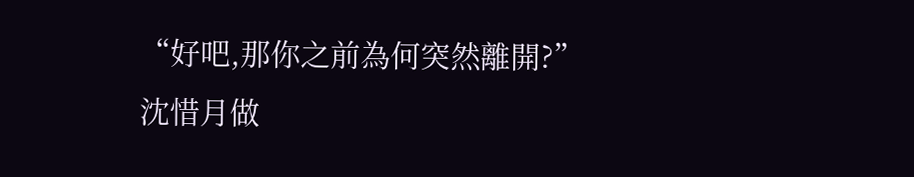“好吧,那你之前為何突然離開?”
沈惜月做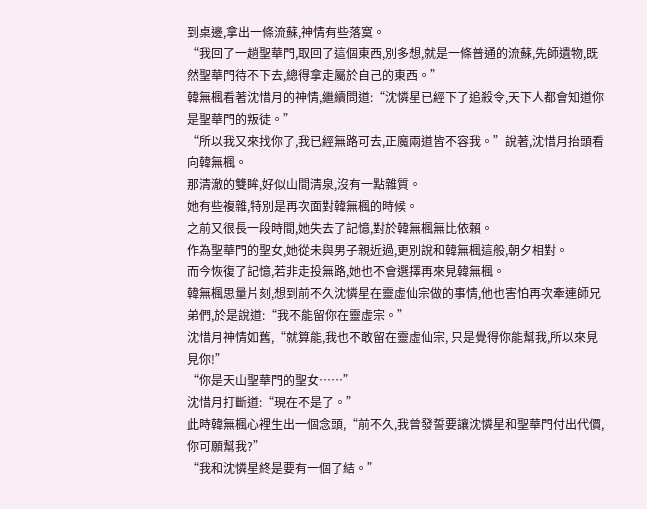到桌邊,拿出一條流蘇,神情有些落寞。
“我回了一趟聖華門,取回了這個東西,別多想,就是一條普通的流蘇,先師遺物,既然聖華門待不下去,總得拿走屬於自己的東西。”
韓無楓看著沈惜月的神情,繼續問道:“沈憐星已經下了追殺令,天下人都會知道你是聖華門的叛徒。”
“所以我又來找你了,我已經無路可去,正魔兩道皆不容我。”說著,沈惜月抬頭看向韓無楓。
那清澈的雙眸,好似山間清泉,沒有一點雜質。
她有些複雜,特別是再次面對韓無楓的時候。
之前又很長一段時間,她失去了記憶,對於韓無楓無比依賴。
作為聖華門的聖女,她從未與男子親近過,更別說和韓無楓這般,朝夕相對。
而今恢復了記憶,若非走投無路,她也不會選擇再來見韓無楓。
韓無楓思量片刻,想到前不久沈憐星在靈虛仙宗做的事情,他也害怕再次牽連師兄弟們,於是說道:“我不能留你在靈虛宗。”
沈惜月神情如舊,“就算能,我也不敢留在靈虛仙宗, 只是覺得你能幫我,所以來見見你!”
“你是天山聖華門的聖女……”
沈惜月打斷道:“現在不是了。”
此時韓無楓心裡生出一個念頭,“前不久,我曾發誓要讓沈憐星和聖華門付出代價,你可願幫我?”
“我和沈憐星終是要有一個了結。”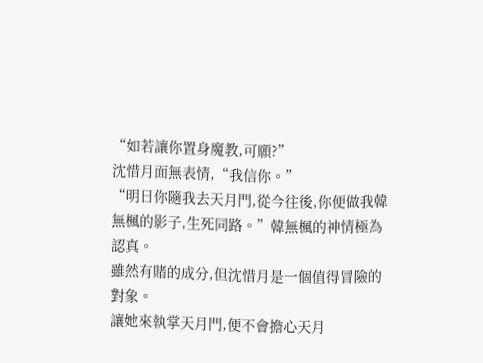“如若讓你置身魔教,可願?”
沈惜月面無表情,“我信你。”
“明日你隨我去天月門,從今往後,你便做我韓無楓的影子,生死同路。”韓無楓的神情極為認真。
雖然有賭的成分,但沈惜月是一個值得冒險的對象。
讓她來執掌天月門,便不會擔心天月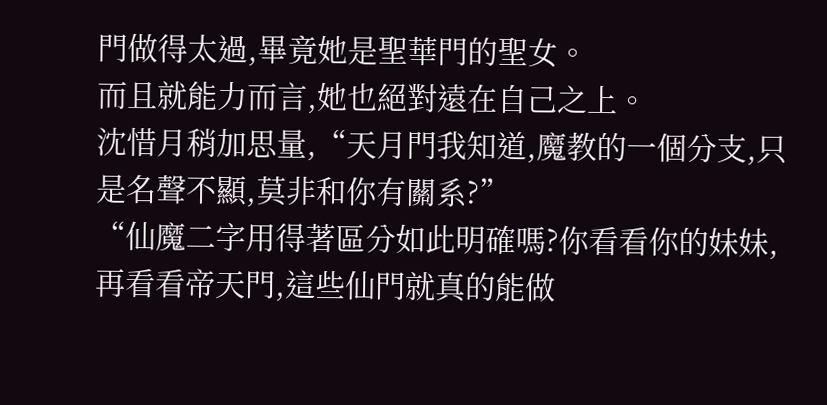門做得太過,畢竟她是聖華門的聖女。
而且就能力而言,她也絕對遠在自己之上。
沈惜月稍加思量,“天月門我知道,魔教的一個分支,只是名聲不顯,莫非和你有關系?”
“仙魔二字用得著區分如此明確嗎?你看看你的妹妹,再看看帝天門,這些仙門就真的能做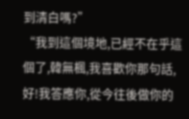到清白嗎?”
“我到這個境地,已經不在乎這個了,韓無楓,我喜歡你那句話,好!我答應你,從今往後做你的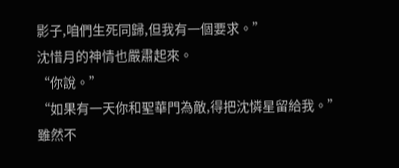影子,咱們生死同歸,但我有一個要求。”
沈惜月的神情也嚴肅起來。
“你說。”
“如果有一天你和聖華門為敵,得把沈憐星留給我。”
雖然不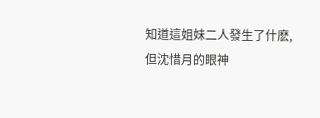知道這姐妹二人發生了什麽,但沈惜月的眼神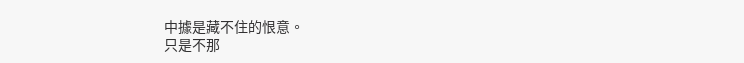中據是藏不住的恨意。
只是不那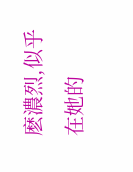麽濃烈,似乎在她的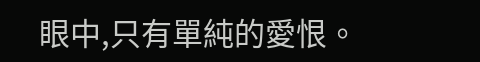眼中,只有單純的愛恨。